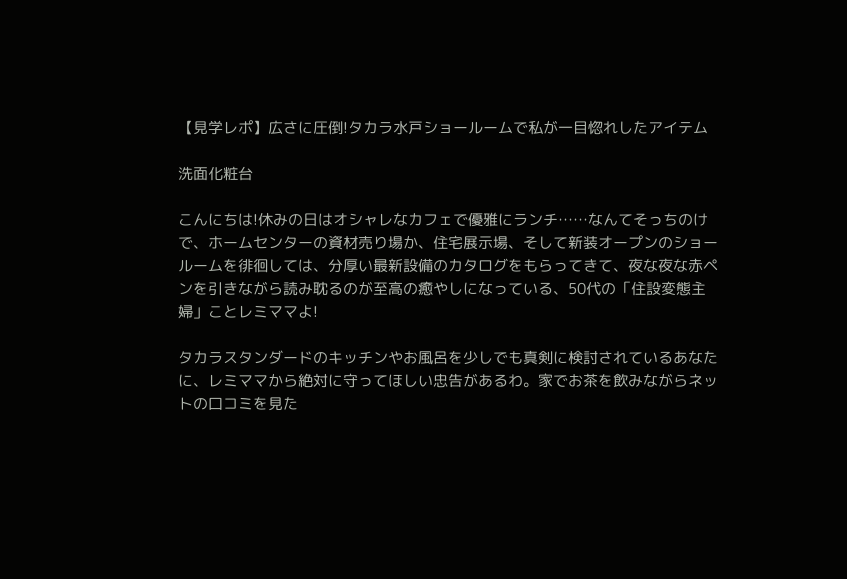【見学レポ】広さに圧倒!タカラ水戸ショールームで私が一目惚れしたアイテム

洗面化粧台

こんにちは!休みの日はオシャレなカフェで優雅にランチ……なんてそっちのけで、ホームセンターの資材売り場か、住宅展示場、そして新装オープンのショールームを徘徊しては、分厚い最新設備のカタログをもらってきて、夜な夜な赤ペンを引きながら読み耽るのが至高の癒やしになっている、50代の「住設変態主婦」ことレミママよ!

タカラスタンダードのキッチンやお風呂を少しでも真剣に検討されているあなたに、レミママから絶対に守ってほしい忠告があるわ。家でお茶を飲みながらネットの口コミを見た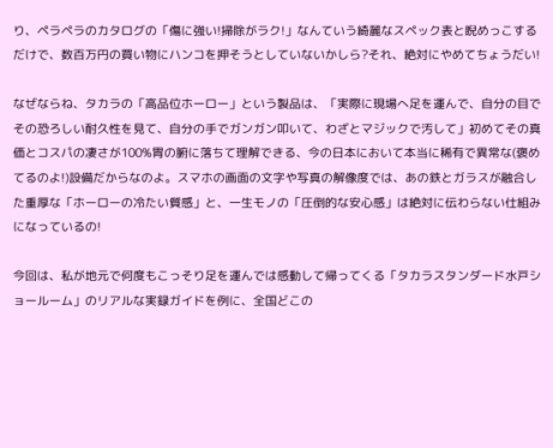り、ペラペラのカタログの「傷に強い!掃除がラク!」なんていう綺麗なスペック表と睨めっこするだけで、数百万円の買い物にハンコを押そうとしていないかしら?それ、絶対にやめてちょうだい!

なぜならね、タカラの「高品位ホーロー」という製品は、「実際に現場へ足を運んで、自分の目でその恐ろしい耐久性を見て、自分の手でガンガン叩いて、わざとマジックで汚して」初めてその真価とコスパの凄さが100%胃の腑に落ちて理解できる、今の日本において本当に稀有で異常な(褒めてるのよ!)設備だからなのよ。スマホの画面の文字や写真の解像度では、あの鉄とガラスが融合した重厚な「ホーローの冷たい質感」と、一生モノの「圧倒的な安心感」は絶対に伝わらない仕組みになっているの!

今回は、私が地元で何度もこっそり足を運んでは感動して帰ってくる「タカラスタンダード水戸ショールーム」のリアルな実録ガイドを例に、全国どこの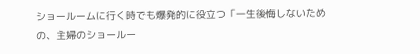ショールームに行く時でも爆発的に役立つ「一生後悔しないための、主婦のショールー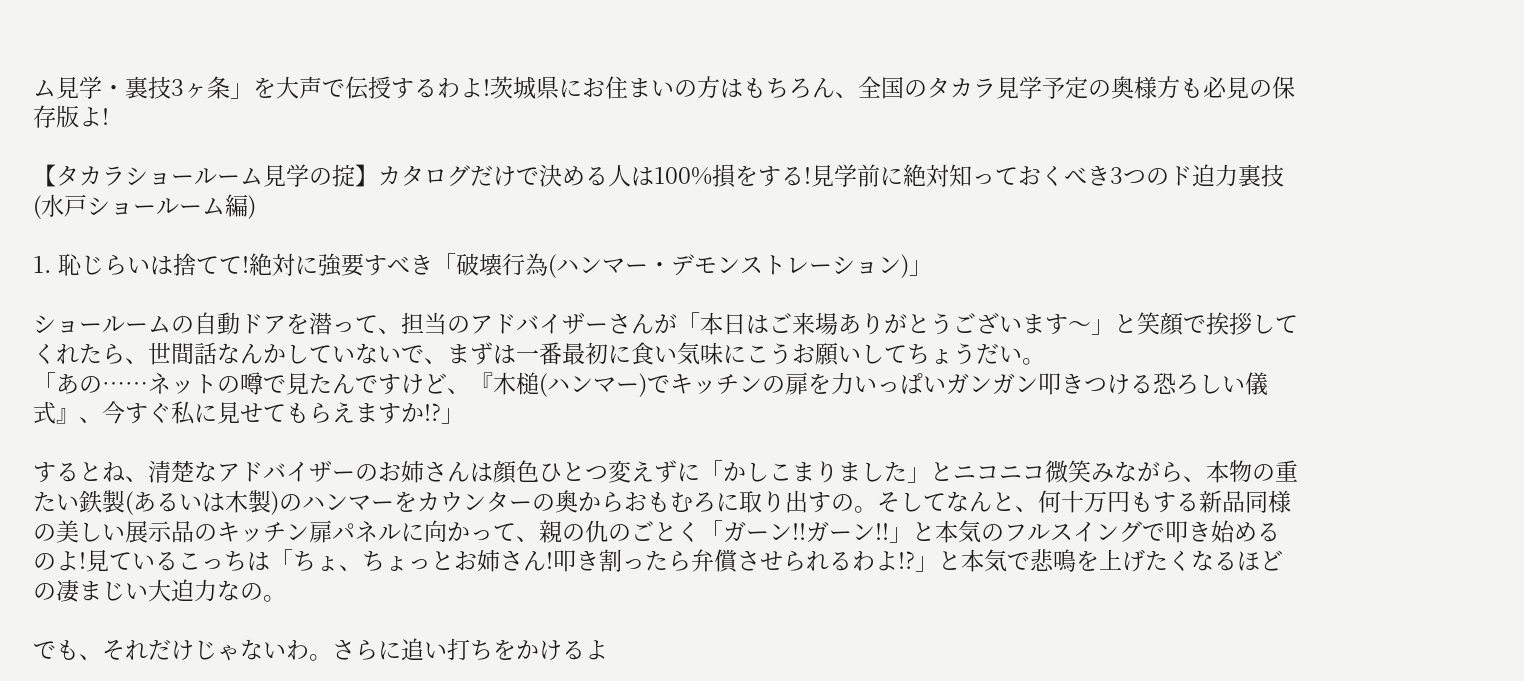ム見学・裏技3ヶ条」を大声で伝授するわよ!茨城県にお住まいの方はもちろん、全国のタカラ見学予定の奥様方も必見の保存版よ!

【タカラショールーム見学の掟】カタログだけで決める人は100%損をする!見学前に絶対知っておくべき3つのド迫力裏技(水戸ショールーム編)

1. 恥じらいは捨てて!絶対に強要すべき「破壊行為(ハンマー・デモンストレーション)」

ショールームの自動ドアを潜って、担当のアドバイザーさんが「本日はご来場ありがとうございます〜」と笑顔で挨拶してくれたら、世間話なんかしていないで、まずは一番最初に食い気味にこうお願いしてちょうだい。
「あの……ネットの噂で見たんですけど、『木槌(ハンマー)でキッチンの扉を力いっぱいガンガン叩きつける恐ろしい儀式』、今すぐ私に見せてもらえますか!?」

するとね、清楚なアドバイザーのお姉さんは顔色ひとつ変えずに「かしこまりました」とニコニコ微笑みながら、本物の重たい鉄製(あるいは木製)のハンマーをカウンターの奥からおもむろに取り出すの。そしてなんと、何十万円もする新品同様の美しい展示品のキッチン扉パネルに向かって、親の仇のごとく「ガーン!!ガーン!!」と本気のフルスイングで叩き始めるのよ!見ているこっちは「ちょ、ちょっとお姉さん!叩き割ったら弁償させられるわよ!?」と本気で悲鳴を上げたくなるほどの凄まじい大迫力なの。

でも、それだけじゃないわ。さらに追い打ちをかけるよ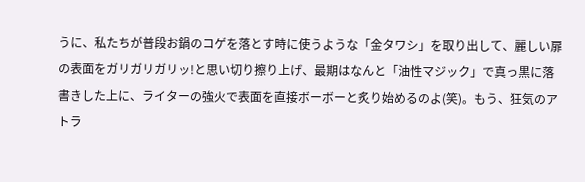うに、私たちが普段お鍋のコゲを落とす時に使うような「金タワシ」を取り出して、麗しい扉の表面をガリガリガリッ!と思い切り擦り上げ、最期はなんと「油性マジック」で真っ黒に落書きした上に、ライターの強火で表面を直接ボーボーと炙り始めるのよ(笑)。もう、狂気のアトラ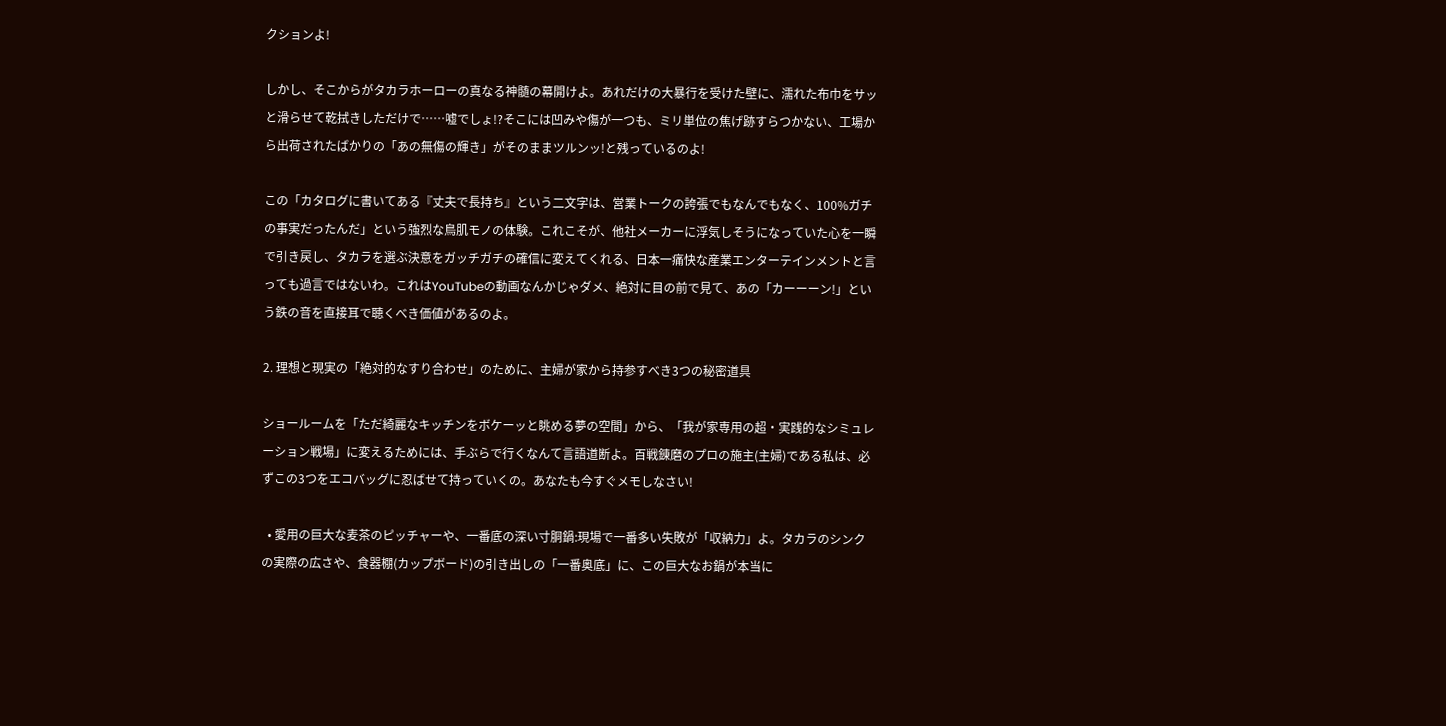クションよ!

しかし、そこからがタカラホーローの真なる神髄の幕開けよ。あれだけの大暴行を受けた壁に、濡れた布巾をサッと滑らせて乾拭きしただけで……嘘でしょ!?そこには凹みや傷が一つも、ミリ単位の焦げ跡すらつかない、工場から出荷されたばかりの「あの無傷の輝き」がそのままツルンッ!と残っているのよ!

この「カタログに書いてある『丈夫で長持ち』という二文字は、営業トークの誇張でもなんでもなく、100%ガチの事実だったんだ」という強烈な鳥肌モノの体験。これこそが、他社メーカーに浮気しそうになっていた心を一瞬で引き戻し、タカラを選ぶ決意をガッチガチの確信に変えてくれる、日本一痛快な産業エンターテインメントと言っても過言ではないわ。これはYouTubeの動画なんかじゃダメ、絶対に目の前で見て、あの「カーーーン!」という鉄の音を直接耳で聴くべき価値があるのよ。

2. 理想と現実の「絶対的なすり合わせ」のために、主婦が家から持参すべき3つの秘密道具

ショールームを「ただ綺麗なキッチンをボケーッと眺める夢の空間」から、「我が家専用の超・実践的なシミュレーション戦場」に変えるためには、手ぶらで行くなんて言語道断よ。百戦錬磨のプロの施主(主婦)である私は、必ずこの3つをエコバッグに忍ばせて持っていくの。あなたも今すぐメモしなさい!

  • 愛用の巨大な麦茶のピッチャーや、一番底の深い寸胴鍋:現場で一番多い失敗が「収納力」よ。タカラのシンクの実際の広さや、食器棚(カップボード)の引き出しの「一番奥底」に、この巨大なお鍋が本当に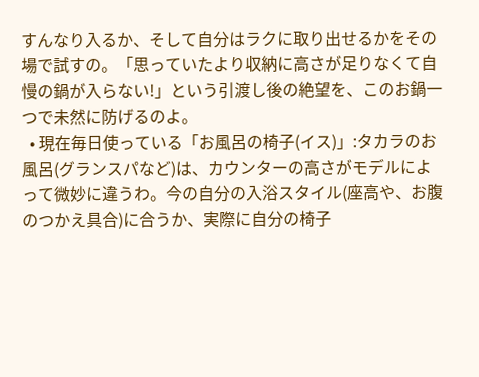すんなり入るか、そして自分はラクに取り出せるかをその場で試すの。「思っていたより収納に高さが足りなくて自慢の鍋が入らない!」という引渡し後の絶望を、このお鍋一つで未然に防げるのよ。
  • 現在毎日使っている「お風呂の椅子(イス)」:タカラのお風呂(グランスパなど)は、カウンターの高さがモデルによって微妙に違うわ。今の自分の入浴スタイル(座高や、お腹のつかえ具合)に合うか、実際に自分の椅子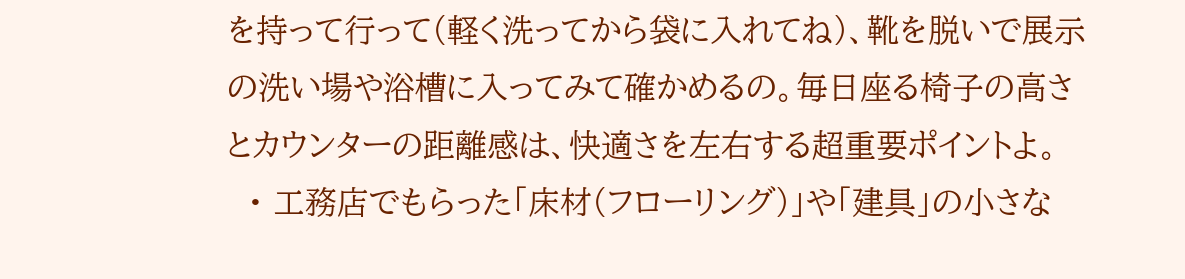を持って行って(軽く洗ってから袋に入れてね)、靴を脱いで展示の洗い場や浴槽に入ってみて確かめるの。毎日座る椅子の高さとカウンターの距離感は、快適さを左右する超重要ポイントよ。
  • 工務店でもらった「床材(フローリング)」や「建具」の小さな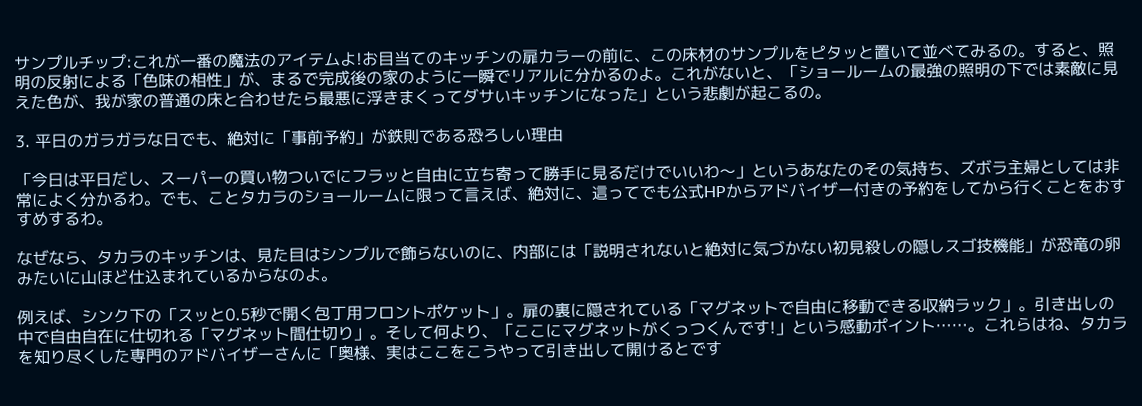サンプルチップ:これが一番の魔法のアイテムよ!お目当てのキッチンの扉カラーの前に、この床材のサンプルをピタッと置いて並べてみるの。すると、照明の反射による「色味の相性」が、まるで完成後の家のように一瞬でリアルに分かるのよ。これがないと、「ショールームの最強の照明の下では素敵に見えた色が、我が家の普通の床と合わせたら最悪に浮きまくってダサいキッチンになった」という悲劇が起こるの。

3. 平日のガラガラな日でも、絶対に「事前予約」が鉄則である恐ろしい理由

「今日は平日だし、スーパーの買い物ついでにフラッと自由に立ち寄って勝手に見るだけでいいわ〜」というあなたのその気持ち、ズボラ主婦としては非常によく分かるわ。でも、ことタカラのショールームに限って言えば、絶対に、這ってでも公式HPからアドバイザー付きの予約をしてから行くことをおすすめするわ。

なぜなら、タカラのキッチンは、見た目はシンプルで飾らないのに、内部には「説明されないと絶対に気づかない初見殺しの隠しスゴ技機能」が恐竜の卵みたいに山ほど仕込まれているからなのよ。

例えば、シンク下の「スッと0.5秒で開く包丁用フロントポケット」。扉の裏に隠されている「マグネットで自由に移動できる収納ラック」。引き出しの中で自由自在に仕切れる「マグネット間仕切り」。そして何より、「ここにマグネットがくっつくんです!」という感動ポイント……。これらはね、タカラを知り尽くした専門のアドバイザーさんに「奥様、実はここをこうやって引き出して開けるとです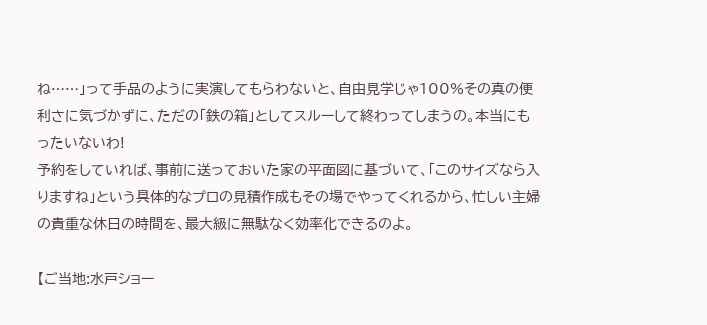ね……」って手品のように実演してもらわないと、自由見学じゃ100%その真の便利さに気づかずに、ただの「鉄の箱」としてスルーして終わってしまうの。本当にもったいないわ!
予約をしていれば、事前に送っておいた家の平面図に基づいて、「このサイズなら入りますね」という具体的なプロの見積作成もその場でやってくれるから、忙しい主婦の貴重な休日の時間を、最大級に無駄なく効率化できるのよ。

【ご当地:水戸ショー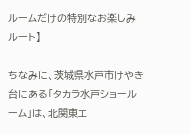ルームだけの特別なお楽しみルート】

ちなみに、茨城県水戸市けやき台にある「タカラ水戸ショールーム」は、北関東エ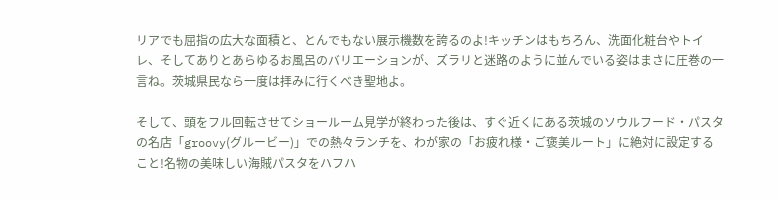リアでも屈指の広大な面積と、とんでもない展示機数を誇るのよ!キッチンはもちろん、洗面化粧台やトイレ、そしてありとあらゆるお風呂のバリエーションが、ズラリと迷路のように並んでいる姿はまさに圧巻の一言ね。茨城県民なら一度は拝みに行くべき聖地よ。

そして、頭をフル回転させてショールーム見学が終わった後は、すぐ近くにある茨城のソウルフード・パスタの名店「groovy(グルービー)」での熱々ランチを、わが家の「お疲れ様・ご褒美ルート」に絶対に設定すること!名物の美味しい海賊パスタをハフハ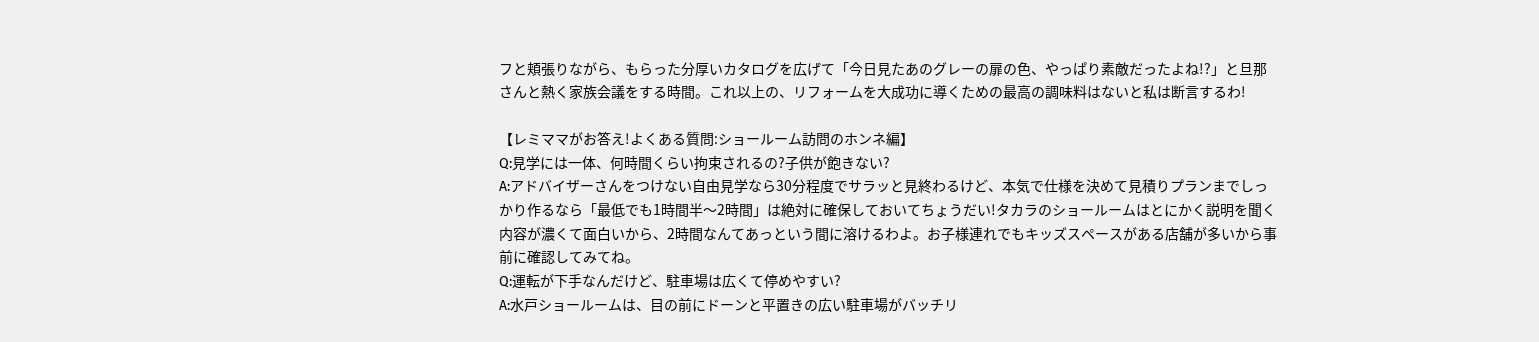フと頬張りながら、もらった分厚いカタログを広げて「今日見たあのグレーの扉の色、やっぱり素敵だったよね!?」と旦那さんと熱く家族会議をする時間。これ以上の、リフォームを大成功に導くための最高の調味料はないと私は断言するわ!

【レミママがお答え!よくある質問:ショールーム訪問のホンネ編】
Q:見学には一体、何時間くらい拘束されるの?子供が飽きない?
A:アドバイザーさんをつけない自由見学なら30分程度でサラッと見終わるけど、本気で仕様を決めて見積りプランまでしっかり作るなら「最低でも1時間半〜2時間」は絶対に確保しておいてちょうだい!タカラのショールームはとにかく説明を聞く内容が濃くて面白いから、2時間なんてあっという間に溶けるわよ。お子様連れでもキッズスペースがある店舗が多いから事前に確認してみてね。
Q:運転が下手なんだけど、駐車場は広くて停めやすい?
A:水戸ショールームは、目の前にドーンと平置きの広い駐車場がバッチリ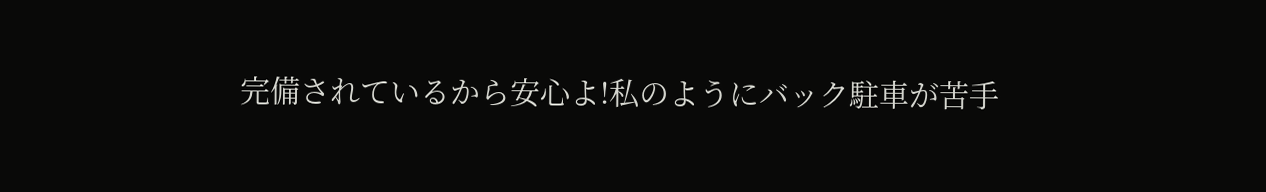完備されているから安心よ!私のようにバック駐車が苦手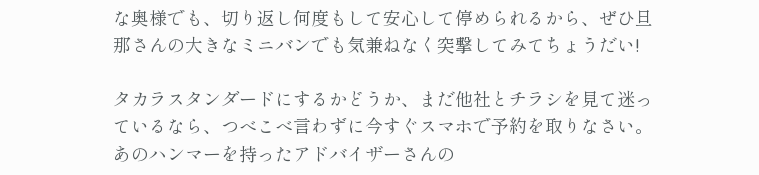な奥様でも、切り返し何度もして安心して停められるから、ぜひ旦那さんの大きなミニバンでも気兼ねなく突撃してみてちょうだい!

タカラスタンダードにするかどうか、まだ他社とチラシを見て迷っているなら、つべこべ言わずに今すぐスマホで予約を取りなさい。あのハンマーを持ったアドバイザーさんの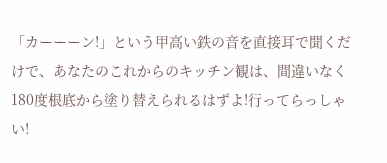「カーーーン!」という甲高い鉄の音を直接耳で聞くだけで、あなたのこれからのキッチン観は、間違いなく180度根底から塗り替えられるはずよ!行ってらっしゃい!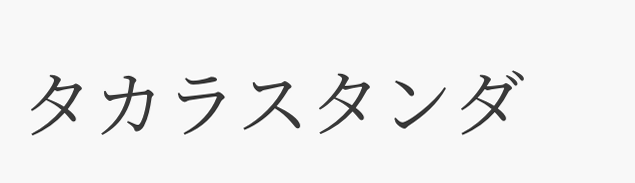タカラスタンダ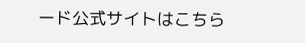ード公式サイトはこちら